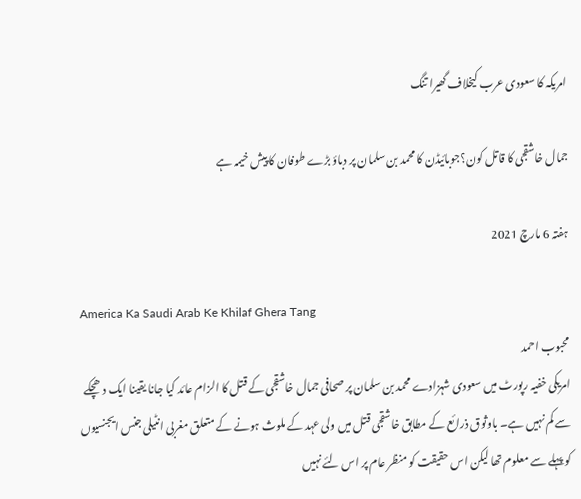امریکہ کا سعودی عرب کیخلاف گھیرا تنگ

جمال خاشقجی کا قاتل کون؟جوبائیڈن کا محمد بن سلمان پر دباؤ بڑے طوفان کا پیش خیمہ ہے

ہفتہ 6 مارچ 2021

America Ka Saudi Arab Ke Khilaf Ghera Tang
محبوب احمد
امریکی خفیہ رپورٹ میں سعودی شہزادے محمد بن سلمان پر صحافی جمال خاشقجی کے قتل کا الزام عائد کیا جانا یقینا ایک دھچکے سے کم نہیں ہے۔ باوثوق ذرائع کے مطابق خاشقجی قتل میں ولی عہد کے ملوث ہونے کے متعلق مغربی انٹیلی جنس ایجنسیوں کو پہلے سے معلوم تھا لیکن اس حقیقت کو منظر عام پر اس لئے نہیں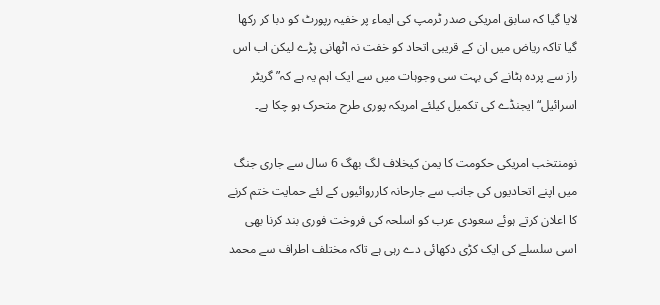لایا گیا کہ سابق امریکی صدر ٹرمپ کی ایماء پر خفیہ رپورٹ کو دبا کر رکھا گیا تاکہ ریاض میں ان کے قریبی اتحاد کو خفت نہ اٹھانی پڑے لیکن اب اس راز سے پردہ ہٹانے کی بہت سی وجوہات میں سے ایک اہم یہ ہے کہ”گریٹر اسرائیل“ایجنڈے کی تکمیل کیلئے امریکہ پوری طرح متحرک ہو چکا ہے۔

نومنتخب امریکی حکومت کا یمن کیخلاف لگ بھگ 6 سال سے جاری جنگ میں اپنے اتحادیوں کی جانب سے جارحانہ کارروائیوں کے لئے حمایت ختم کرنے کا اعلان کرتے ہوئے سعودی عرب کو اسلحہ کی فروخت فوری بند کرنا بھی اسی سلسلے کی ایک کڑی دکھائی دے رہی ہے تاکہ مختلف اطراف سے محمد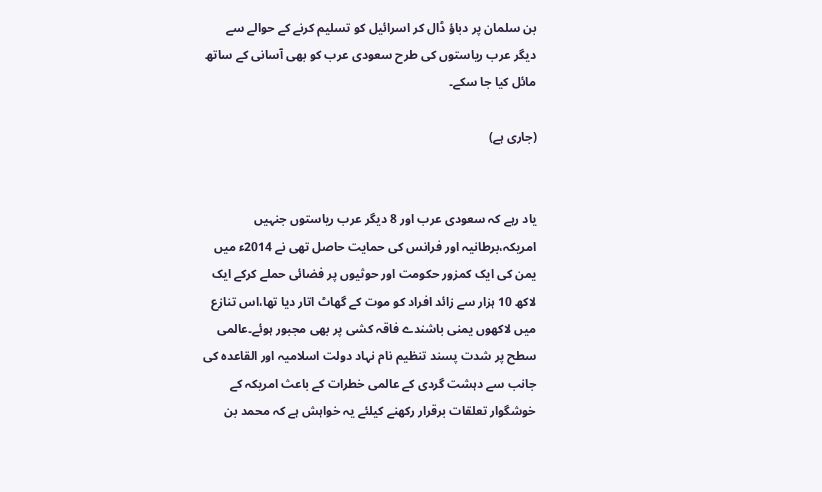بن سلمان پر دباؤ ڈال کر اسرائیل کو تسلیم کرنے کے حوالے سے دیگر عرب ریاستوں کی طرح سعودی عرب کو بھی آسانی کے ساتھ مائل کیا جا سکے۔

(جاری ہے)


یاد رہے کہ سعودی عرب اور 8 دیگر عرب ریاستوں جنہیں امریکہ،برطانیہ اور فرانس کی حمایت حاصل تھی نے 2014ء میں یمن کی ایک کمزور حکومت اور حوثیوں پر فضائی حملے کرکے ایک لاکھ 10 ہزار سے زائد افراد کو موت کے گھاٹ اتار دیا تھا،اس تنازع میں لاکھوں یمنی باشندے فاقہ کشی پر بھی مجبور ہوئے۔عالمی سطح پر شدت پسند تنظیم نام نہاد دولت اسلامیہ اور القاعدہ کی جانب سے دہشت گردی کے عالمی خطرات کے باعث امریکہ کے خوشگوار تعلقات برقرار رکھنے کیلئے یہ خواہش ہے کہ محمد بن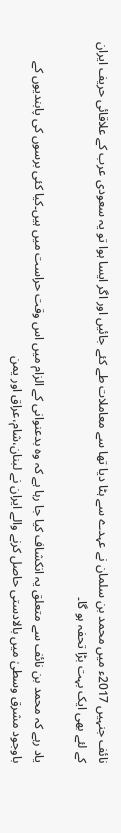نائف جنہیں 2017ء میں محمد بن سلمان نے عہدے سے ہٹا دیا تھا سے معاملات طے کئے جائیں اور اگر ایسا ہوا تو یہ سعودی عرب کے علاقائی حریف ایران کے لئے بھی ایک بہت بڑا تحفہ ہو گا۔

یاد رہے کہ محمد بن نائف سے متعلق یہ انکشاف کیا جا رہا ہے کہ وہ بدعنوانی کے الزام میں اس وقت حراست میں ہیں۔کیا کئی برسوں کی پابندیوں کے باوجود مشرق وسطیٰ میں بالادستی حاصل کرنے والے ایران نے لبنان،شام،عراق اور یمن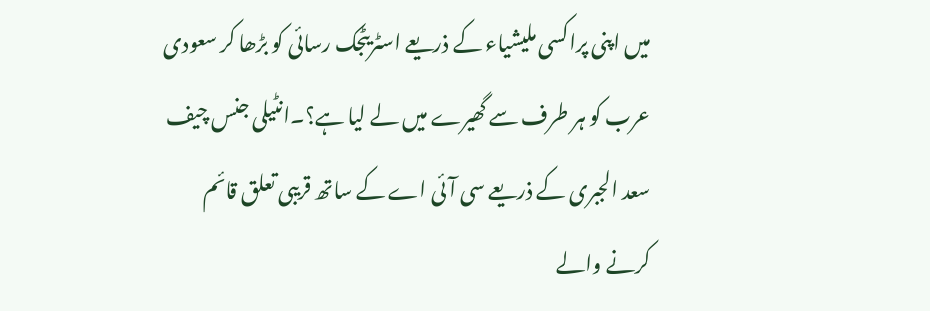میں اپنی پراکسی ملیشیاء کے ذریعے اسٹریٹجک رسائی کو بڑھا کر سعودی عرب کو ہر طرف سے گھیرے میں لے لیا ہے؟۔انٹیلی جنس چیف سعد الجبری کے ذریعے سی آئی اے کے ساتھ قریبی تعلق قائم کرنے والے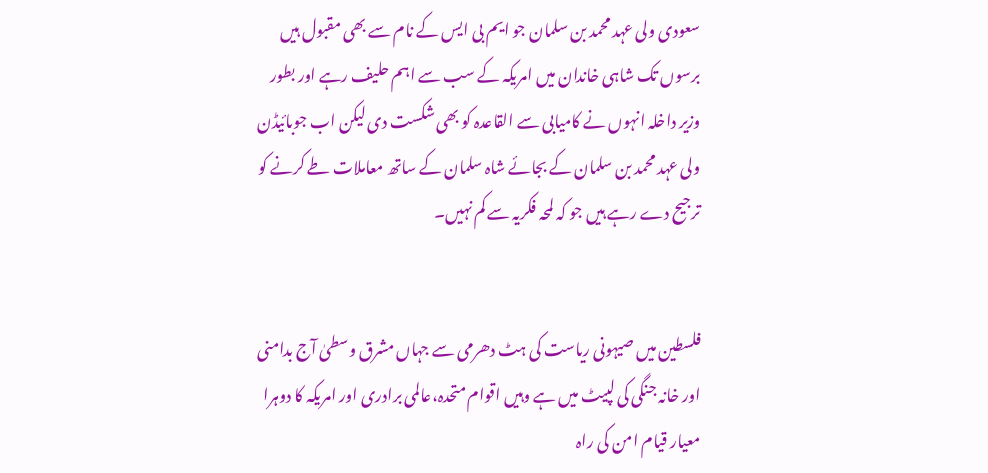سعودی ولی عہد محمد بن سلمان جو ایم بی ایس کے نام سے بھی مقبول ہیں برسوں تک شاہی خاندان میں امریکہ کے سب سے اہم حلیف رہے اور بطور وزیر داخلہ انہوں نے کامیابی سے القاعدہ کو بھی شکست دی لیکن اب جوبائیڈن ولی عہد محمد بن سلمان کے بجائے شاہ سلمان کے ساتھ معاملات طے کرنے کو ترجیح دے رہے ہیں جو کہ لمحہ فکریہ سے کم نہیں۔


فلسطین میں صیہونی ریاست کی ہٹ دھرمی سے جہاں مشرق وسطیٰ آج بدامنی اور خانہ جنگی کی لپیٹ میں ہے وہیں اقوام متحدہ،عالمی برادری اور امریکہ کا دوہرا معیار قیام امن کی راہ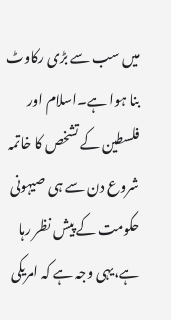میں سب سے بڑی رکاوٹ بنا ہوا ہے۔اسلام اور فلسطین کے تشخص کا خاتمہ شروع دن سے ہی صیہونی حکومت کے پیش نظر رہا ہے،یہی وجہ ہے کہ امریکی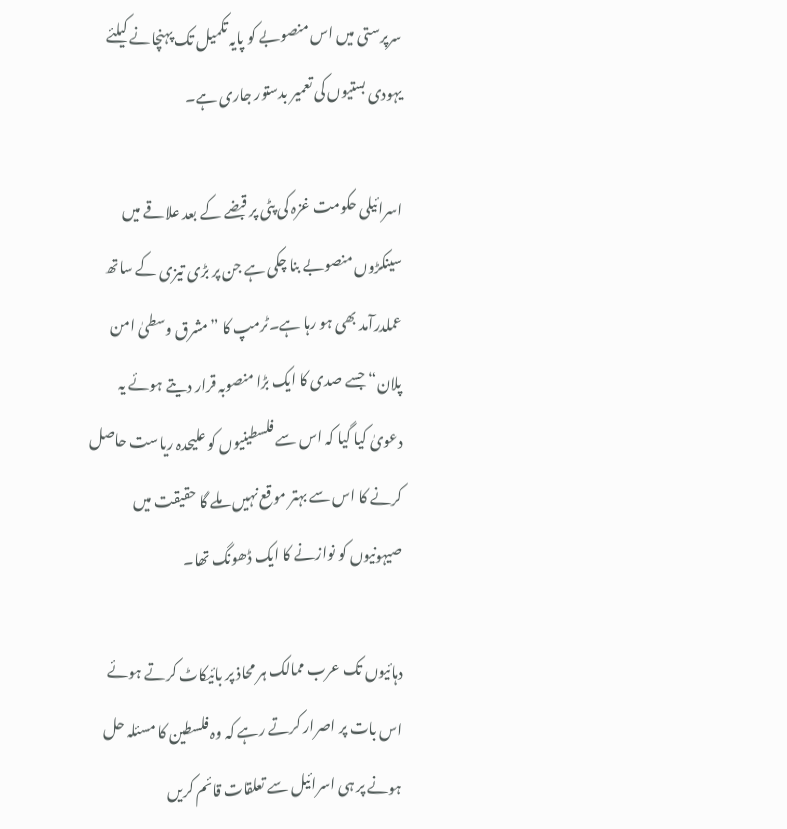سرپرستی میں اس منصوبے کو پایہ تکمیل تک پہنچانے کیلئے یہودی بستیوں کی تعمیر بدستور جاری ہے۔

اسرائیلی حکومت غزہ کی پٹی پر قبضے کے بعد علاقے میں سینکڑوں منصوبے بنا چکی ہے جن پر بڑی تیزی کے ساتھ عملدرآمد بھی ہو رہا ہے۔ٹرمپ کا ”مشرق وسطیٰ امن پلان“ جسے صدی کا ایک بڑا منصوبہ قرار دیتے ہوئے یہ دعویٰ کیا گیا کہ اس سے فلسطینیوں کو علیحدہ ریاست حاصل کرنے کا اس سے بہتر موقع نہیں ملے گا حقیقت میں صیہونیوں کو نوازنے کا ایک ڈھونگ تھا۔

دہائیوں تک عرب ممالک ہر محاذ پر بائیکاٹ کرتے ہوئے اس بات پر اصرار کرتے رہے کہ وہ فلسطین کا مسئلہ حل ہونے پر ہی اسرائیل سے تعلقات قائم کریں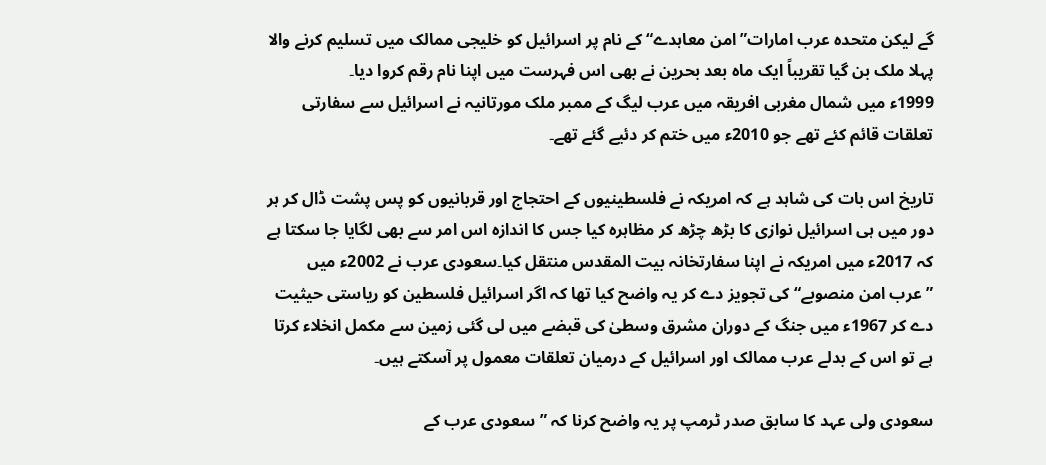گے لیکن متحدہ عرب امارات”امن معاہدے“ کے نام پر اسرائیل کو خلیجی ممالک میں تسلیم کرنے والا پہلا ملک بن گیا تقریباً ایک ماہ بعد بحرین نے بھی اس فہرست میں اپنا نام رقم کروا دیا۔
1999ء میں شمال مغربی افریقہ میں عرب لیگ کے ممبر ملک مورتانیہ نے اسرائیل سے سفارتی تعلقات قائم کئے تھے جو 2010ء میں ختم کر دئیے گئے تھے۔

تاریخ اس بات کی شاہد ہے کہ امریکہ نے فلسطینیوں کے احتجاج اور قربانیوں کو پس پشت ڈال کر ہر دور میں ہی اسرائیل نوازی کا بڑھ چڑھ کر مظاہرہ کیا جس کا اندازہ اس امر سے بھی لگایا جا سکتا ہے کہ 2017ء میں امریکہ نے اپنا سفارتخانہ بیت المقدس منتقل کیا۔سعودی عرب نے 2002ء میں ”عرب امن منصوبے“ کی تجویز دے کر یہ واضح کیا تھا کہ اگر اسرائیل فلسطین کو ریاستی حیثیت دے کر 1967ء میں جنگ کے دوران مشرق وسطیٰ کی قبضے میں لی گئی زمین سے مکمل انخلاء کرتا ہے تو اس کے بدلے عرب ممالک اور اسرائیل کے درمیان تعلقات معمول پر آسکتے ہیں۔

سعودی ولی عہد کا سابق صدر ٹرمپ پر یہ واضح کرنا کہ ”سعودی عرب کے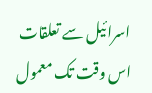اسرائیل سے تعلقات اس وقت تک معمول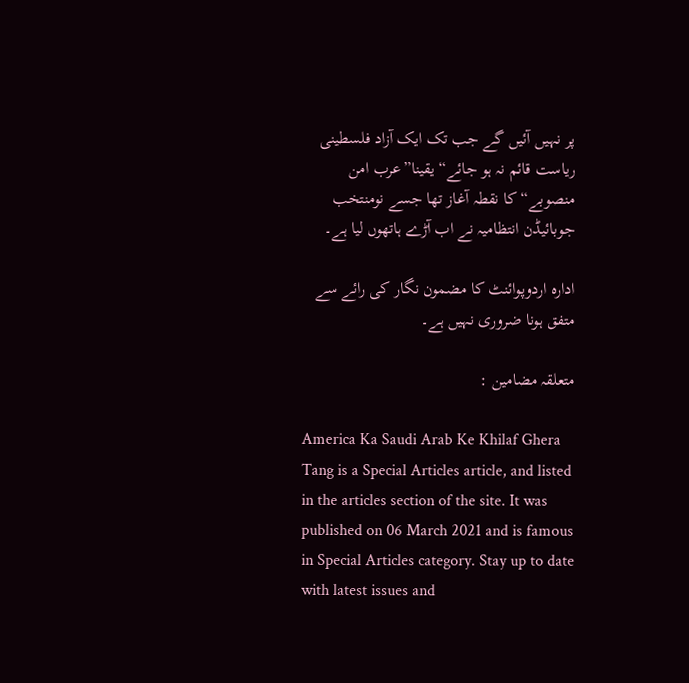پر نہیں آئیں گے جب تک ایک آزاد فلسطینی ریاست قائم نہ ہو جائے“ یقینا”عرب امن منصوبے“ کا نقطہ آغاز تھا جسے نومنتخب جوبائیڈن انتظامیہ نے اب آڑے ہاتھوں لیا ہے۔

ادارہ اردوپوائنٹ کا مضمون نگار کی رائے سے متفق ہونا ضروری نہیں ہے۔

متعلقہ مضامین :

America Ka Saudi Arab Ke Khilaf Ghera Tang is a Special Articles article, and listed in the articles section of the site. It was published on 06 March 2021 and is famous in Special Articles category. Stay up to date with latest issues and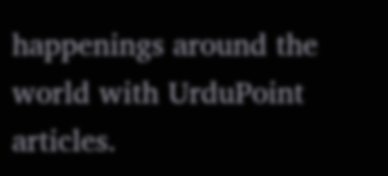happenings around the world with UrduPoint articles.